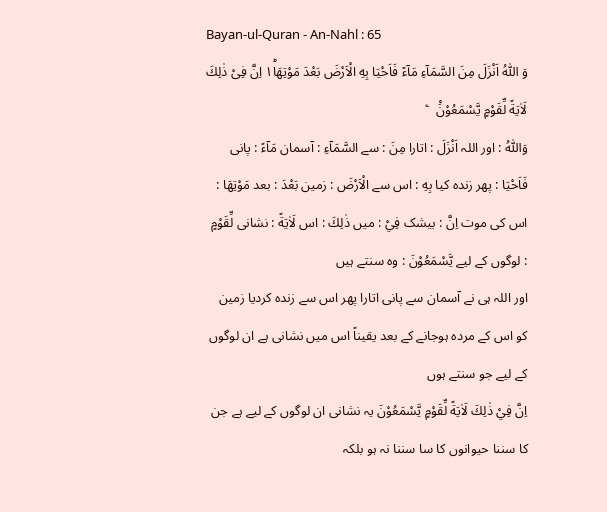Bayan-ul-Quran - An-Nahl : 65
وَ اللّٰهُ اَنْزَلَ مِنَ السَّمَآءِ مَآءً فَاَحْیَا بِهِ الْاَرْضَ بَعْدَ مَوْتِهَا١ؕ اِنَّ فِیْ ذٰلِكَ لَاٰیَةً لِّقَوْمٍ یَّسْمَعُوْنَ۠   ۧ
وَاللّٰهُ : اور اللہ اَنْزَلَ : اتارا مِنَ : سے السَّمَآءِ : آسمان مَآءً : پانی فَاَحْيَا : پھر زندہ کیا بِهِ : اس سے الْاَرْضَ : زمین بَعْدَ : بعد مَوْتِهَا : اس کی موت اِنَّ : بیشک فِيْ : میں ذٰلِكَ : اس لَاٰيَةً : نشانی لِّقَوْمٍ : لوگوں کے لیے يَّسْمَعُوْنَ : وہ سنتے ہیں
اور اللہ ہی نے آسمان سے پانی اتارا پھر اس سے زندہ کردیا زمین کو اس کے مردہ ہوجانے کے بعد یقیناً اس میں نشانی ہے ان لوگوں کے لیے جو سنتے ہوں
اِنَّ فِيْ ذٰلِكَ لَاٰيَةً لِّقَوْمٍ يَّسْمَعُوْنَ یہ نشانی ان لوگوں کے لیے ہے جن کا سننا حیوانوں کا سا سننا نہ ہو بلکہ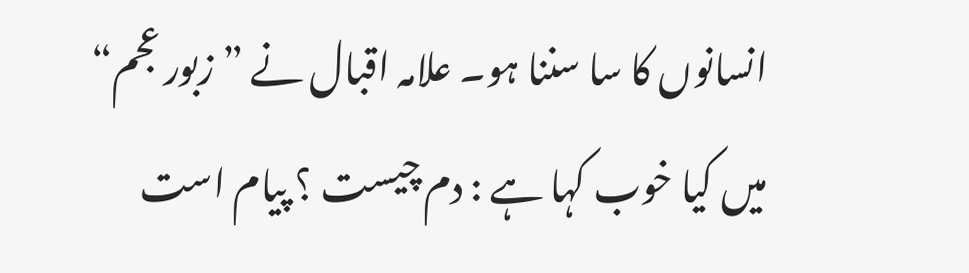انسانوں کا سا سننا ہو۔ علامہ اقبال نے ”زبور عجم“ میں کیا خوب کہا ہے : دم چیست ؟ پیام است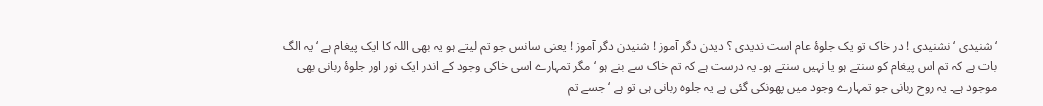‘ شنیدی ‘ نشنیدی ! در خاک تو یک جلوۂ عام است ندیدی ؟ دیدن دگر آموز ! شنیدن دگر آموز ! یعنی سانس جو تم لیتے ہو یہ بھی اللہ کا ایک پیغام ہے ‘ یہ الگ بات ہے کہ تم اس پیغام کو سنتے ہو یا نہیں سنتے ہو۔ یہ درست ہے کہ تم خاک سے بنے ہو ‘ مگر تمہارے اسی خاکی وجود کے اندر ایک نور اور جلوۂ ربانی بھی موجود ہے۔ یہ روح ربانی جو تمہارے وجود میں پھونکی گئی ہے یہ جلوہ ربانی ہی تو ہے ‘ جسے تم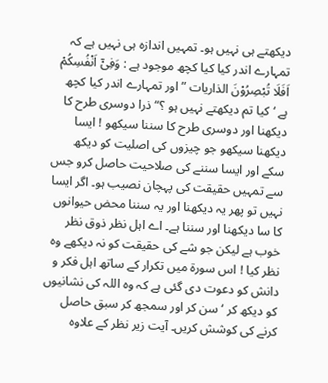دیکھتے ہی نہیں ہو۔ تمہیں اندازہ ہی نہیں ہے کہ تمہارے اندر کیا کیا کچھ موجود ہے : وَفِیْٓ اَنْفُسِکُمْ اَفَلَا تُبْصِرُوْنَ الذاریات ”اور تمہارے اندر کیا کچھ ہے ‘ کیا تم دیکھتے نہیں ہو ؟“ ذرا دوسری طرح کا دیکھنا اور دوسری طرح کا سننا سیکھو ! ایسا دیکھنا سیکھو جو چیزوں کی اصلیت کو دیکھ سکے اور ایسا سننے کی صلاحیت حاصل کرو جس سے تمہیں حقیقت کی پہچان نصیب ہو۔ اگر ایسا نہیں تو پھر یہ دیکھنا اور یہ سننا محض حیوانوں کا سا دیکھنا اور سننا ہے۔ اے اہل نظر ذوق نظر خوب ہے لیکن جو شے کی حقیقت کو نہ دیکھے وہ نظر کیا ! اس سورة میں تکرار کے ساتھ اہل فکر و دانش کو دعوت دی گئی ہے کہ وہ اللہ کی نشانیوں کو دیکھ کر ‘ سن کر اور سمجھ کر سبق حاصل کرنے کی کوشش کریں۔ آیت زیر نظر کے علاوہ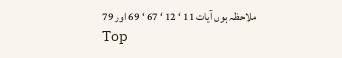ملاحظہ ہوں آیات 11 ‘ 12 ‘ 67 ‘ 69 اور 79
Top